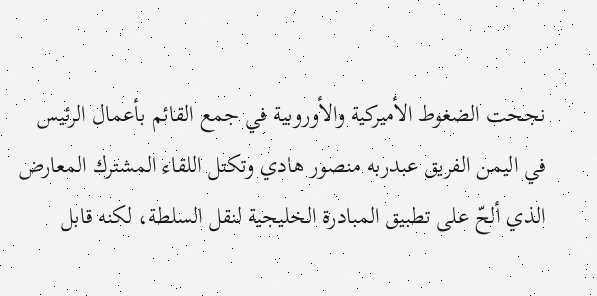نجحت الضغوط الأميركية والأوروبية في جمع القائم بأعمال الرئيس في اليمن الفريق عبدربه منصور هادي وتكتل اللقاء المشترك المعارض الذي ألحّ على تطبيق المبادرة الخليجية لنقل السلطة، لكنه قابل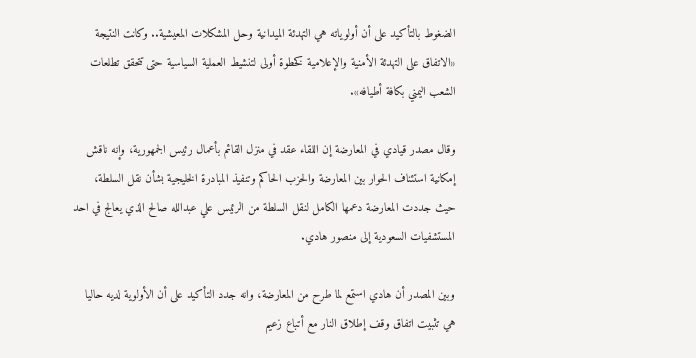الضغوط بالتأكيد على أن أولوياته هي التهدئة الميدانية وحل المشكلات المعيشية.. وكانت النتيجة «الاتفاق على التهدئة الأمنية والإعلامية كخطوة أولى لتنشيط العملية السياسية حتى تتحقق تطلعات الشعب اليمني بكافة أطيافه».

وقال مصدر قيادي في المعارضة إن اللقاء عقد في منزل القائم بأعمال رئيس الجمهورية، وإنه ناقش إمكانية استئناف الحوار بين المعارضة والحزب الحاكم وتنفيذ المبادرة الخليجية بشأن نقل السلطة، حيث جددت المعارضة دعمها الكامل لنقل السلطة من الرئيس علي عبدالله صالح الذي يعالج في احد المستشفيات السعودية إلى منصور هادي.

وبين المصدر أن هادي استمع لما طرح من المعارضة، وانه جدد التأكيد على أن الأولوية لديه حاليا هي تثبيت اتفاق وقف إطلاق النار مع أتباع زعيم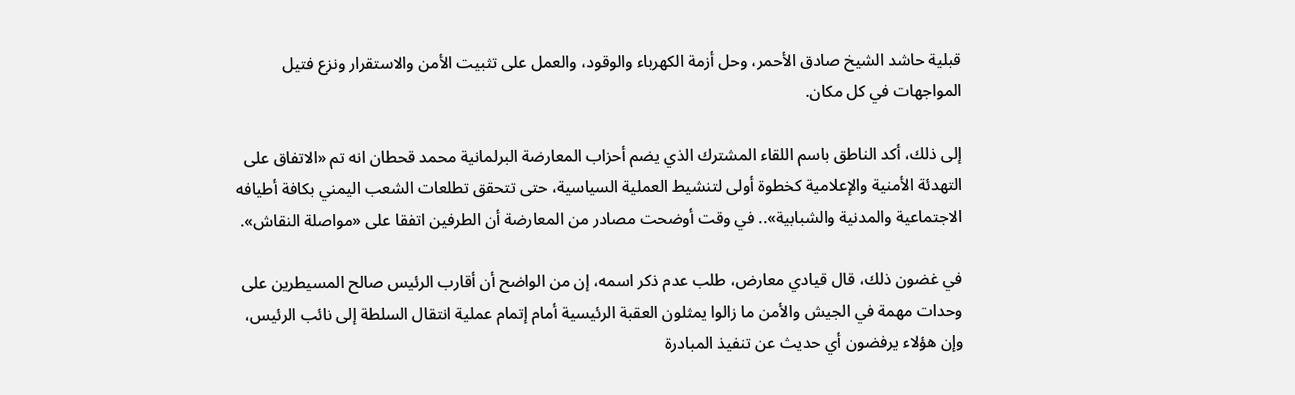قبلية حاشد الشيخ صادق الأحمر، وحل أزمة الكهرباء والوقود، والعمل على تثبيت الأمن والاستقرار ونزع فتيل المواجهات في كل مكان.

إلى ذلك، أكد الناطق باسم اللقاء المشترك الذي يضم أحزاب المعارضة البرلمانية محمد قحطان انه تم «الاتفاق على التهدئة الأمنية والإعلامية كخطوة أولى لتنشيط العملية السياسية، حتى تتحقق تطلعات الشعب اليمني بكافة أطيافه الاجتماعية والمدنية والشبابية».. في وقت أوضحت مصادر من المعارضة أن الطرفين اتفقا على «مواصلة النقاش».

في غضون ذلك، قال قيادي معارض، طلب عدم ذكر اسمه، إن من الواضح أن أقارب الرئيس صالح المسيطرين على وحدات مهمة في الجيش والأمن ما زالوا يمثلون العقبة الرئيسية أمام إتمام عملية انتقال السلطة إلى نائب الرئيس، وإن هؤلاء يرفضون أي حديث عن تنفيذ المبادرة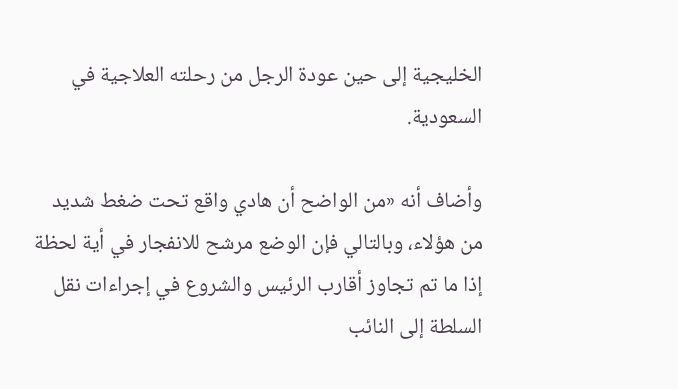الخليجية إلى حين عودة الرجل من رحلته العلاجية في السعودية.

وأضاف أنه «من الواضح أن هادي واقع تحت ضغط شديد من هؤلاء، وبالتالي فإن الوضع مرشح للانفجار في أية لحظة إذا ما تم تجاوز أقارب الرئيس والشروع في إجراءات نقل السلطة إلى النائب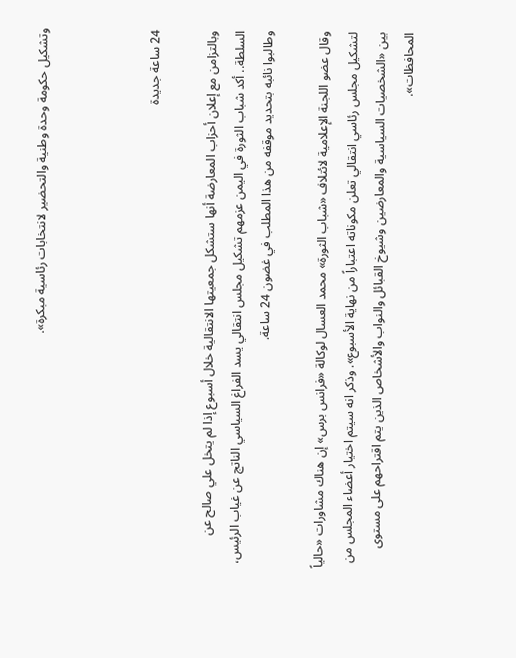وتشكيل حكومة وحدة وطنية والتحضير لانتخابات رئاسية مبكرة».



24 ساعة جديدة

وبالتزامن مع إعلان أحزاب المعارضة أنها ستشكل جمعيتها الانتقالية خلال أسبوع إذا لم يتخل علي صالح عن السلطة.. أكد شباب الثورة في اليمن عزمهم تشكيل مجلس انتقالي يسد الفراغ السياسي الناتج عن غياب الرئيس، وطالبوا نائبه بتحديد موقفه من هذا المطلب في غضون 24 ساعة.

وقال عضو اللجنة الإعلامية لائتلاف «شباب الثورة» محمد العسال لوكالة «فرانس برس» إن هناك مشاورات «حالياً لتشكيل مجلس رئاسي انتقالي تعلن مكوناته اعتباراً من نهاية الأسبوع». وذكر انه سيتم اختيار أعضاء المجلس من بين «الشخصيات السياسية والمعارضين وشيوخ القبائل والنواب والأشخاص الذين يتم اقتراحهم على مستوى المحافظات».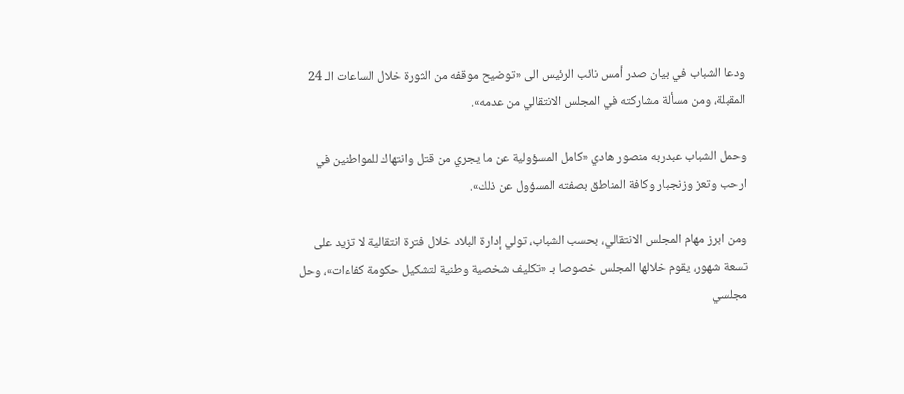ودعا الشباب في بيان صدر أمس نائب الرئيس الى «توضيح موقفه من الثورة خلال الساعات الـ 24 المقبلة، ومن مسألة مشاركته في المجلس الانتقالي من عدمه».

وحمل الشباب عبدربه منصور هادي «كامل المسؤولية عن ما يجري من قتل وانتهاك للمواطنين في ارحب وتعز وزنجبار وكافة المناطق بصفته المسؤول عن ذلك».

ومن ابرز مهام المجلس الانتقالي، بحسب الشباب، تولي إدارة البلاد خلال فترة انتقالية لا تزيد على تسعة شهور، يقوم خلالها المجلس خصوصا بـ «تكليف شخصية وطنية لتشكيل حكومة كفاءات»، وحل مجلسي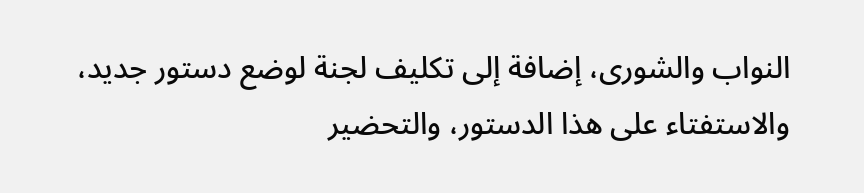النواب والشورى، إضافة إلى تكليف لجنة لوضع دستور جديد، والاستفتاء على هذا الدستور، والتحضير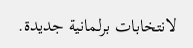لانتخابات برلمانية جديدة.